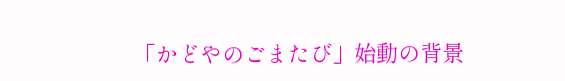「かどやのごまたび」始動の背景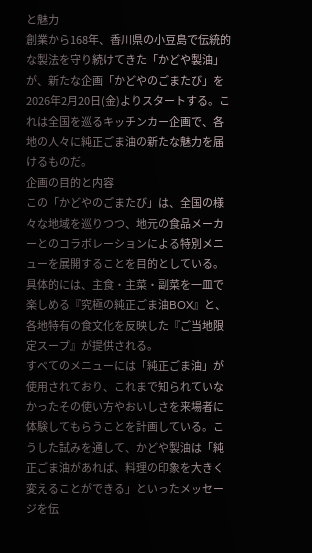と魅力
創業から168年、香川県の小豆島で伝統的な製法を守り続けてきた「かどや製油」が、新たな企画「かどやのごまたび」を2026年2月20日(金)よりスタートする。これは全国を巡るキッチンカー企画で、各地の人々に純正ごま油の新たな魅力を届けるものだ。
企画の目的と内容
この「かどやのごまたび」は、全国の様々な地域を巡りつつ、地元の食品メーカーとのコラボレーションによる特別メニューを展開することを目的としている。具体的には、主食・主菜・副菜を一皿で楽しめる『究極の純正ごま油BOX』と、各地特有の食文化を反映した『ご当地限定スープ』が提供される。
すべてのメニューには「純正ごま油」が使用されており、これまで知られていなかったその使い方やおいしさを来場者に体験してもらうことを計画している。こうした試みを通して、かどや製油は「純正ごま油があれば、料理の印象を大きく変えることができる」といったメッセージを伝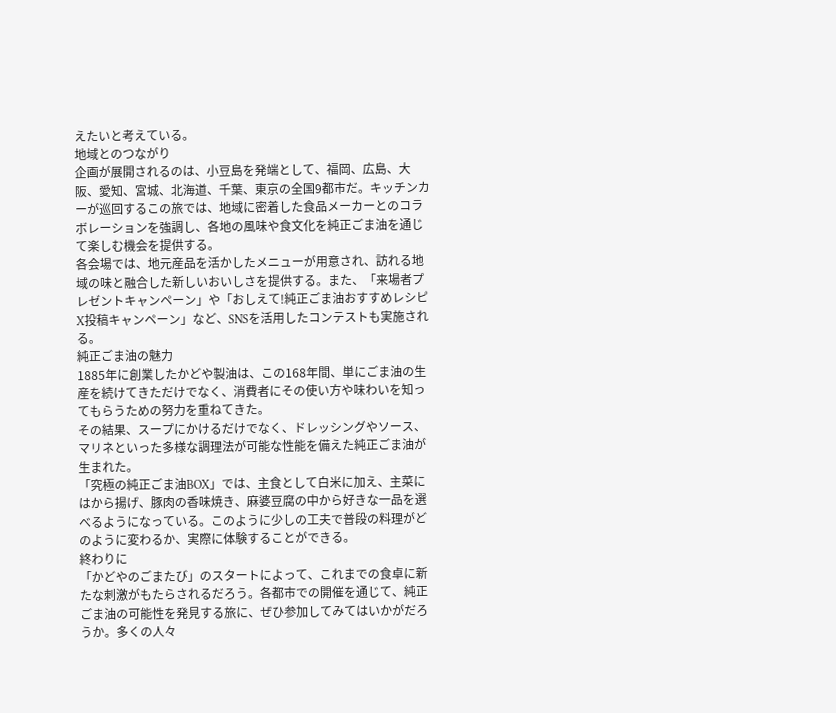えたいと考えている。
地域とのつながり
企画が展開されるのは、小豆島を発端として、福岡、広島、大阪、愛知、宮城、北海道、千葉、東京の全国9都市だ。キッチンカーが巡回するこの旅では、地域に密着した食品メーカーとのコラボレーションを強調し、各地の風味や食文化を純正ごま油を通じて楽しむ機会を提供する。
各会場では、地元産品を活かしたメニューが用意され、訪れる地域の味と融合した新しいおいしさを提供する。また、「来場者プレゼントキャンペーン」や「おしえて!純正ごま油おすすめレシピX投稿キャンペーン」など、SNSを活用したコンテストも実施される。
純正ごま油の魅力
1885年に創業したかどや製油は、この168年間、単にごま油の生産を続けてきただけでなく、消費者にその使い方や味わいを知ってもらうための努力を重ねてきた。
その結果、スープにかけるだけでなく、ドレッシングやソース、マリネといった多様な調理法が可能な性能を備えた純正ごま油が生まれた。
「究極の純正ごま油BOX」では、主食として白米に加え、主菜にはから揚げ、豚肉の香味焼き、麻婆豆腐の中から好きな一品を選べるようになっている。このように少しの工夫で普段の料理がどのように変わるか、実際に体験することができる。
終わりに
「かどやのごまたび」のスタートによって、これまでの食卓に新たな刺激がもたらされるだろう。各都市での開催を通じて、純正ごま油の可能性を発見する旅に、ぜひ参加してみてはいかがだろうか。多くの人々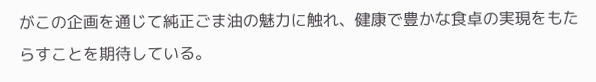がこの企画を通じて純正ごま油の魅力に触れ、健康で豊かな食卓の実現をもたらすことを期待している。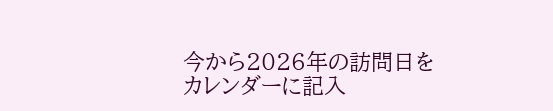今から2026年の訪問日をカレンダーに記入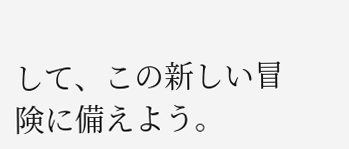して、この新しい冒険に備えよう。